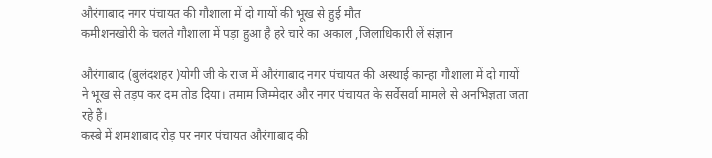औरंगाबाद नगर पंचायत की गौशाला में दो गायों की भूख से हुई मौत
कमीशनखोरी के चलते गौशाला में पड़ा हुआ है हरे चारे का अकाल ,जिलाधिकारी लें संज्ञान

औरंगाबाद (बुलंदशहर )योगी जी के राज में औरंगाबाद नगर पंचायत की अस्थाई कान्हा गौशाला में दो गायों ने भूख से तड़प कर दम तोड दिया। तमाम जिम्मेदार और नगर पंचायत के सर्वेसर्वा मामले से अनभिज्ञता जता रहे हैं।
कस्बे में शमशाबाद रोड़ पर नगर पंचायत औरंगाबाद की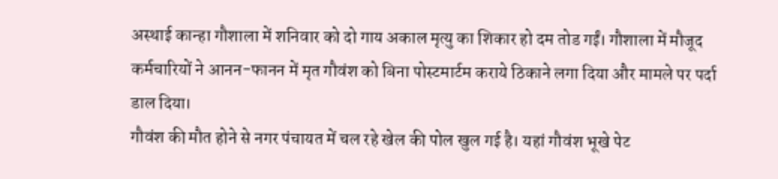अस्थाई कान्हा गौशाला में शनिवार को दो गाय अकाल मृत्यु का शिकार हो दम तोड गईं। गौशाला में मौजूद कर्मचारियों ने आनन-फानन में मृत गौवंश को बिना पोस्टमार्टम कराये ठिकाने लगा दिया और मामले पर पर्दा डाल दिया।
गौवंश की मौत होने से नगर पंचायत में चल रहे खेल की पोल खुल गई है। यहां गौवंश भूखे पेट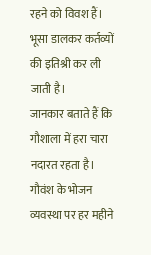रहने को विवश हैं। भूसा डालकर कर्तव्यों की इतिश्री कर ली जाती है।
जानकार बताते हैं कि गौशाला में हरा चारा नदारत रहता है। गौवंश के भोजन व्यवस्था पर हर महीने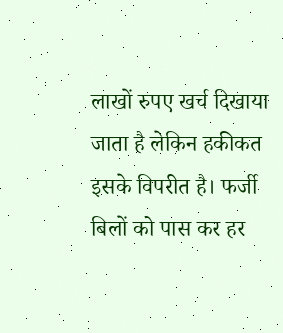लाखों रुपए खर्च दिखाया जाता है लेकिन हकीकत इसके विपरीत है। फर्जी बिलों को पास कर हर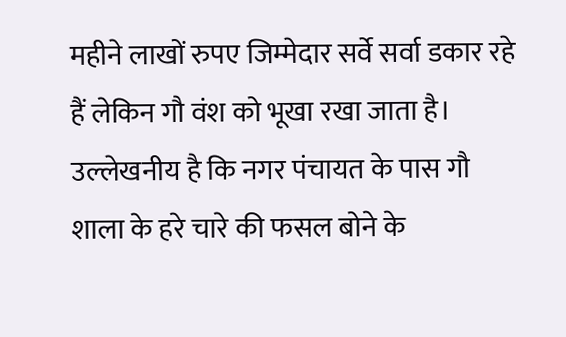महीने लाखों रुपए जिम्मेदार सर्वे सर्वा डकार रहे हैं लेकिन गौ वंश को भूखा रखा जाता है।
उल्लेखनीय है कि नगर पंचायत के पास गौ शाला के हरे चारे की फसल बोने के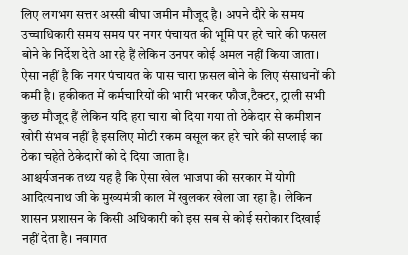लिए लगभग सत्तर अस्सी बीघा जमीन मौजूद है। अपने दौरे के समय उच्चाधिकारी समय समय पर नगर पंचायत की भूमि पर हरे चारे की फसल बोने के निर्देश देते आ रहे हैं लेकिन उनपर कोई अमल नहीं किया जाता। ऐसा नहीं है कि नगर पंचायत के पास चारा फ़सल बोने के लिए संसाधनों की कमी है। हकीकत में कर्मचारियों की भारी भरकर फौज,टैक्टर, ट्राली सभी कुछ मौजूद हैं लेकिन यदि हरा चारा बो दिया गया तो ठेकेदार से कमीशन खोरी संभव नहीं है इसलिए मोटी रकम वसूल कर हरे चारे की सप्लाई का ठेका चहेते ठेकेदारों को दे दिया जाता है।
आश्चर्यजनक तथ्य यह है कि ऐसा खेल भाजपा की सरकार में योगी आदित्यनाथ जी के मुख्यमंत्री काल में खुलकर खेला जा रहा है। लेकिन शासन प्रशासन के किसी अधिकारी को इस सब से कोई सरोकार दिखाई नहीं देता है। नवागत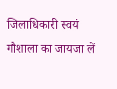जिलाधिकारी स्वयं गौशाला का जायजा लें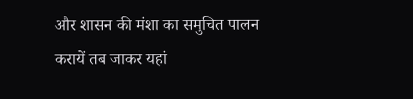और शासन की मंशा का समुचित पालन करायें तब जाकर यहां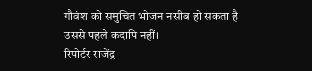गौवंश को समुचित भोजन नसीब हो सकता है उससे पहले कदापि नहीं।
रिपोर्टर राजेंद्र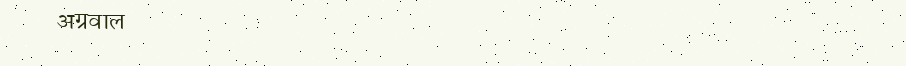अग्रवाल